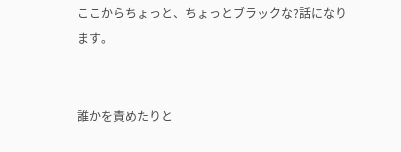ここからちょっと、ちょっとブラックな?話になります。


誰かを責めたりと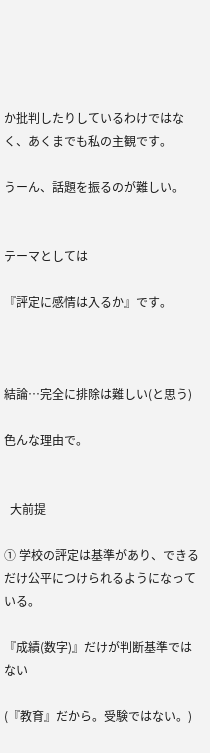か批判したりしているわけではなく、あくまでも私の主観です。

うーん、話題を振るのが難しい。


テーマとしては

『評定に感情は入るか』です。



結論…完全に排除は難しい(と思う)

色んな理由で。


  大前提

① 学校の評定は基準があり、できるだけ公平につけられるようになっている。

『成績(数字)』だけが判断基準ではない

(『教育』だから。受験ではない。)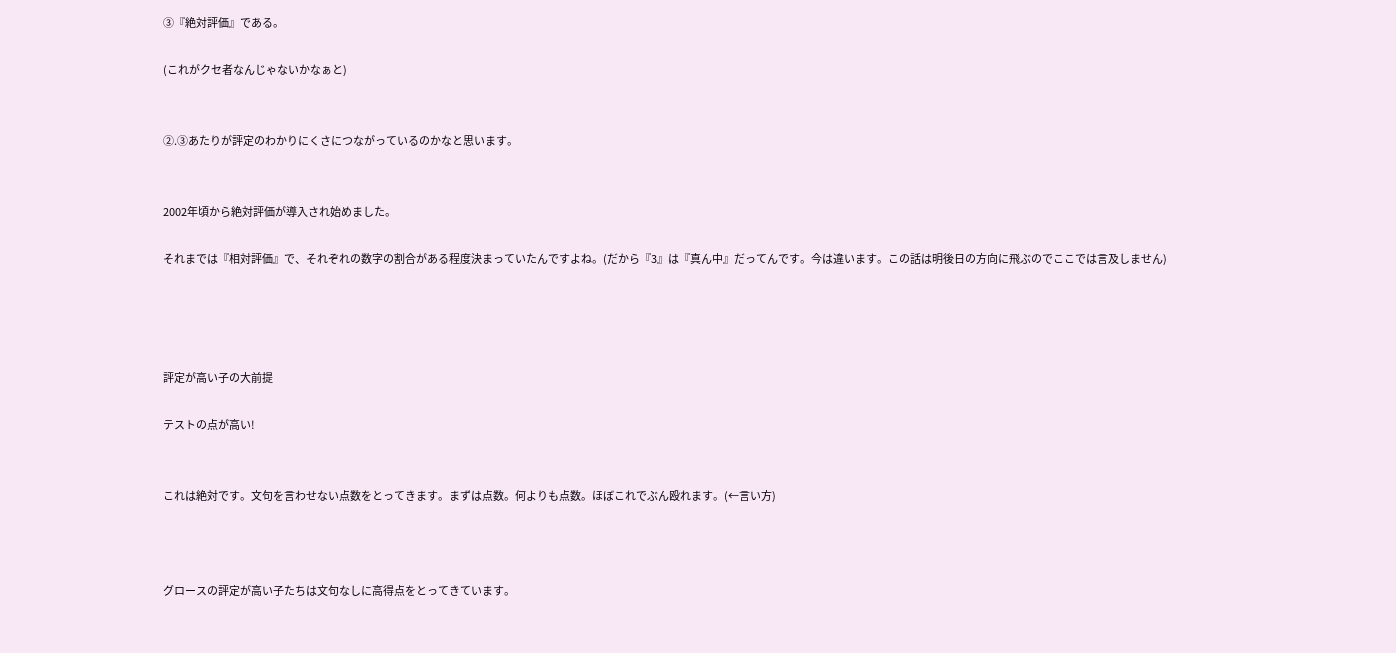③『絶対評価』である。

(これがクセ者なんじゃないかなぁと)


②.③あたりが評定のわかりにくさにつながっているのかなと思います。


2002年頃から絶対評価が導入され始めました。

それまでは『相対評価』で、それぞれの数字の割合がある程度決まっていたんですよね。(だから『3』は『真ん中』だってんです。今は違います。この話は明後日の方向に飛ぶのでここでは言及しません)




評定が高い子の大前提

テストの点が高い!


これは絶対です。文句を言わせない点数をとってきます。まずは点数。何よりも点数。ほぼこれでぶん殴れます。(←言い方)



グロースの評定が高い子たちは文句なしに高得点をとってきています。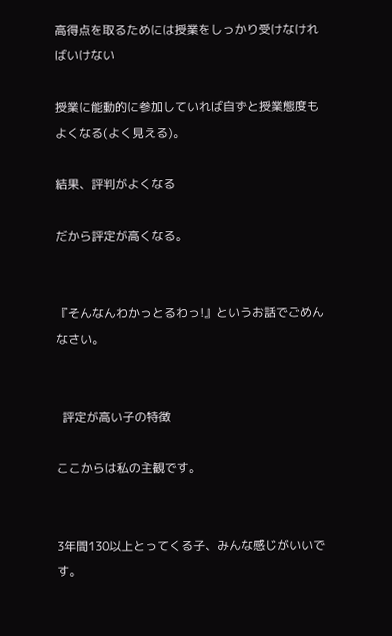高得点を取るためには授業をしっかり受けなければいけない

授業に能動的に参加していれば自ずと授業態度もよくなる(よく見える)。

結果、評判がよくなる

だから評定が高くなる。


『そんなんわかっとるわっ!』というお話でごめんなさい。


  評定が高い子の特徴

ここからは私の主観です。


3年間130以上とってくる子、みんな感じがいいです。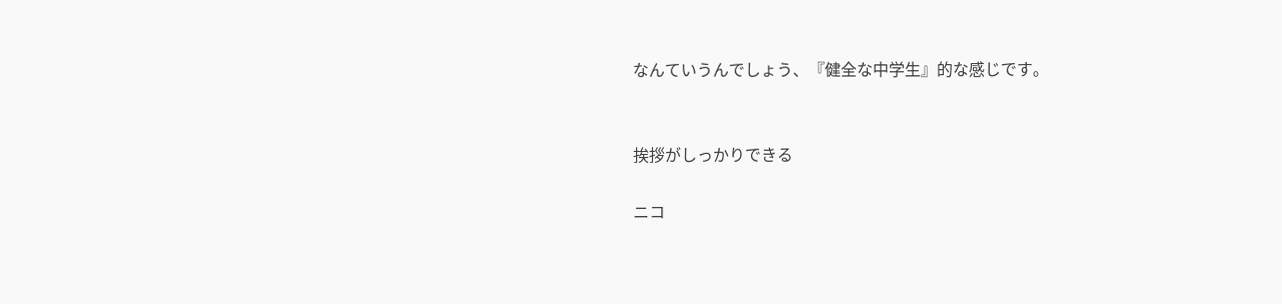なんていうんでしょう、『健全な中学生』的な感じです。


挨拶がしっかりできる

ニコ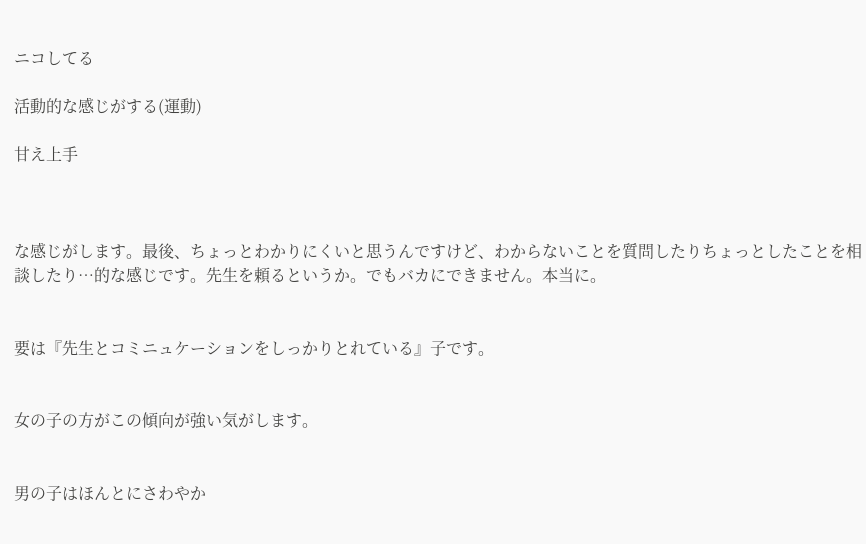ニコしてる

活動的な感じがする(運動)

甘え上手



な感じがします。最後、ちょっとわかりにくいと思うんですけど、わからないことを質問したりちょっとしたことを相談したり…的な感じです。先生を頼るというか。でもバカにできません。本当に。


要は『先生とコミニュケーションをしっかりとれている』子です。


女の子の方がこの傾向が強い気がします。


男の子はほんとにさわやか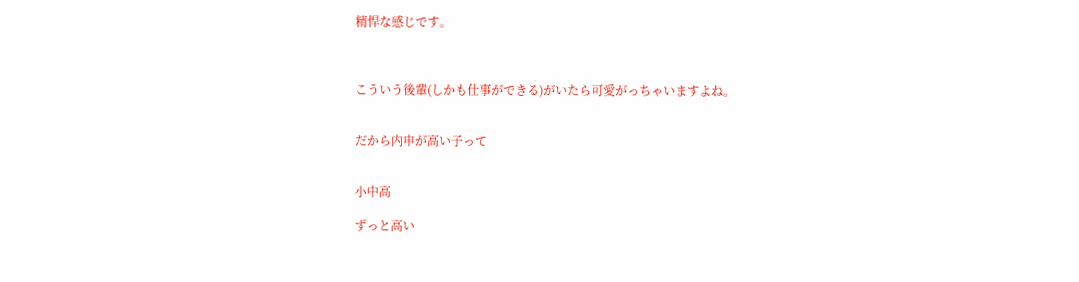精悍な感じです。



こういう後輩(しかも仕事ができる)がいたら可愛がっちゃいますよね。


だから内申が高い子って


小中高

ずっと高い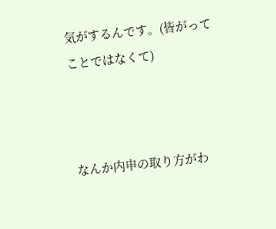気がするんです。(皆がってことではなくて)



なんか内申の取り方がわ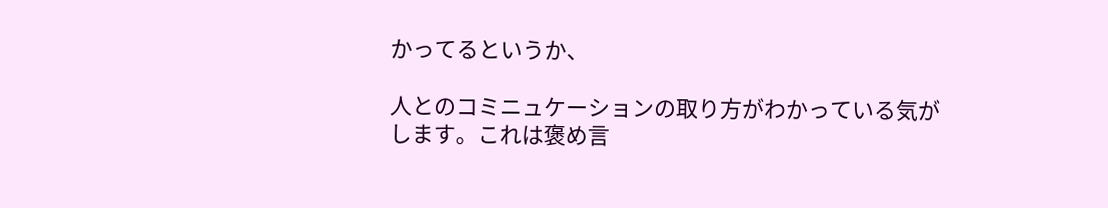かってるというか、

人とのコミニュケーションの取り方がわかっている気がします。これは褒め言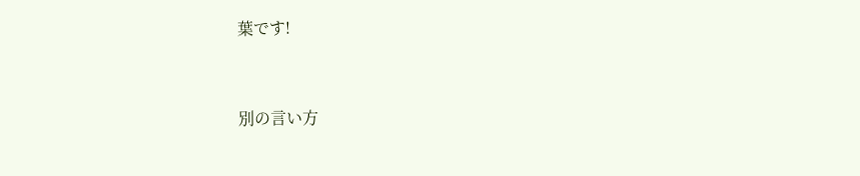葉です!


別の言い方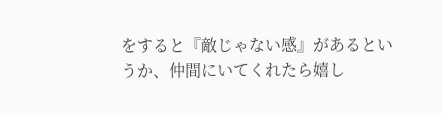をすると『敵じゃない感』があるというか、仲間にいてくれたら嬉し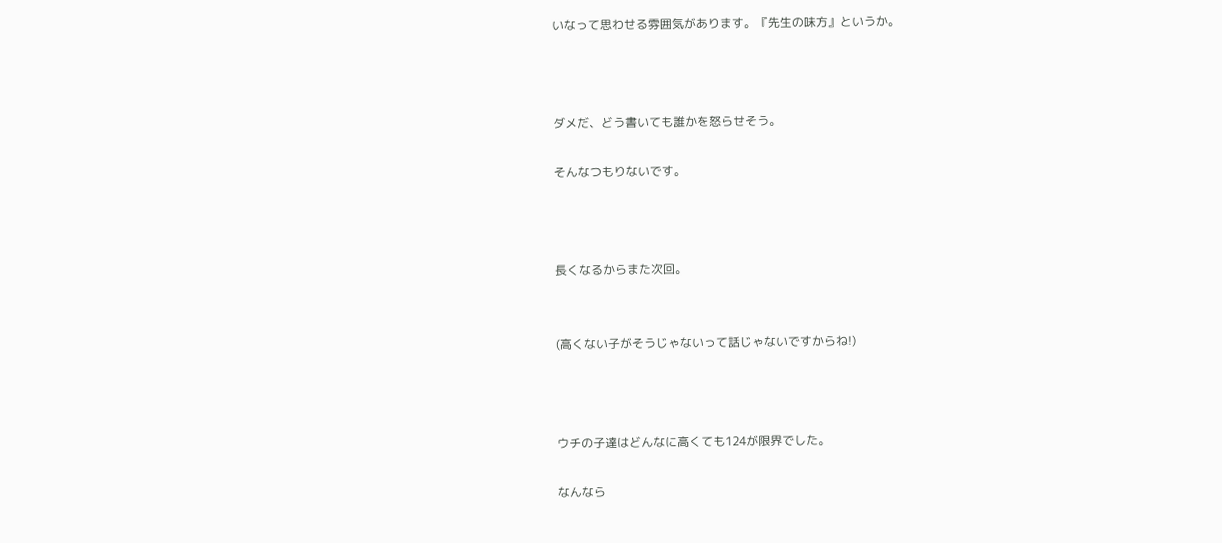いなって思わせる雰囲気があります。『先生の味方』というか。



ダメだ、どう書いても誰かを怒らせそう。

そんなつもりないです。



長くなるからまた次回。


(高くない子がそうじゃないって話じゃないですからね!)



ウチの子達はどんなに高くても124が限界でした。

なんなら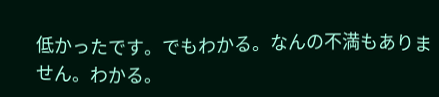低かったです。でもわかる。なんの不満もありません。わかる。